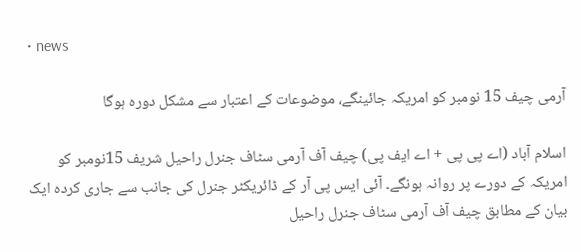• news

آرمی چیف 15 نومبر کو امریکہ جائینگے، موضوعات کے اعتبار سے مشکل دورہ ہوگا

اسلام آباد (اے پی پی + اے ایف پی) چیف آف آرمی سٹاف جنرل راحیل شریف 15نومبر کو امریکہ کے دورے پر روانہ ہونگے۔ آئی ایس پی آر کے ڈائریکٹر جنرل کی جانب سے جاری کردہ ایک بیان کے مطابق چیف آف آرمی سٹاف جنرل راحیل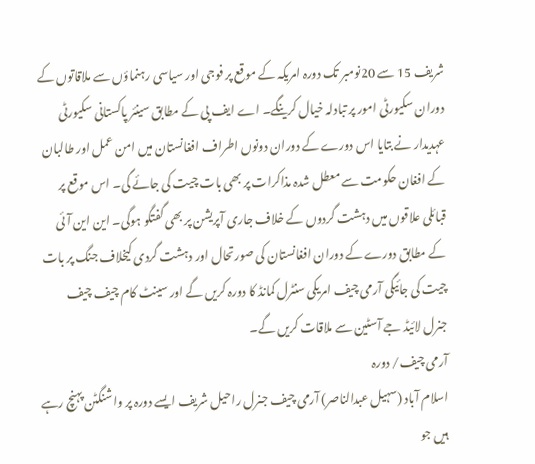شریف 15 سے 20نومبر تک دورہ امریکہ کے موقع پر فوجی اور سیاسی رہنماؤں سے ملاقاتوں کے دوران سکیورٹی امور پر تبادلہ خیال کرینگے۔ اے ایف پی کے مطابق سینئر پاکستانی سکیورٹی عہدیدار نے بتایا اس دورے کے دوران دونوں اطراف افغانستان میں امن عمل اور طالبان کے افغان حکومت سے معطل شدہ مذاکرات پر بھی بات چیت کی جائے گی۔ اس موقع پر قبائلی علاقوں میں دہشت گردوں کے خلاف جاری آپریشن پر بھی گفتگو ہوگی۔ این این آئی کے مطابق دورے کے دوران افغانستان کی صورتحال اور دہشت گردی کیخلاف جنگ پر بات چیت کی جائیگی آرمی چیف امریکی سنٹرل کمانڈ کا دورہ کریں گے اور سینٹ کام چیف چیف جنرل لائیڈ جے آسٹین سے ملاقات کریں گے۔
آرمی چیف/ دورہ
اسلام آباد (سہیل عبدالناصر) آرمی چیف جنرل راحیل شریف ایسے دورہ پر واشنگٹن پہنچ رہے ہیں جو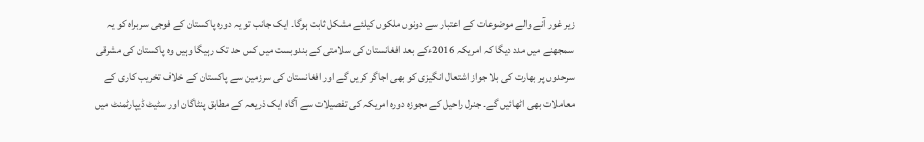زیر غور آنے والے موضوعات کے اعتبار سے دونوں ملکوں کیلئے مشکل ثابت ہوگا۔ ایک جانب تو یہ دورہ پاکستان کے فوجی سربراہ کو یہ سمجھنے میں مدد دیگا کہ امریکہ 2016ءکے بعد افغانستان کی سلامتی کے بندوبست میں کس حد تک رہیگا وہیں وہ پاکستان کی مشرقی سرحدوں پر بھارت کی بلا جواز اشتعال انگیزی کو بھی اجاگر کریں گے اور افغانستان کی سرزمین سے پاکستان کے خلاف تخریب کاری کے معاملات بھی اٹھائیں گے۔ جنرل راحیل کے مجوزہ دورہ امریکہ کی تفصیلات سے آگاہ ایک ذریعہ کے مطابق پنٹاگان اور سٹیٹ ڈیپارٹمنٹ میں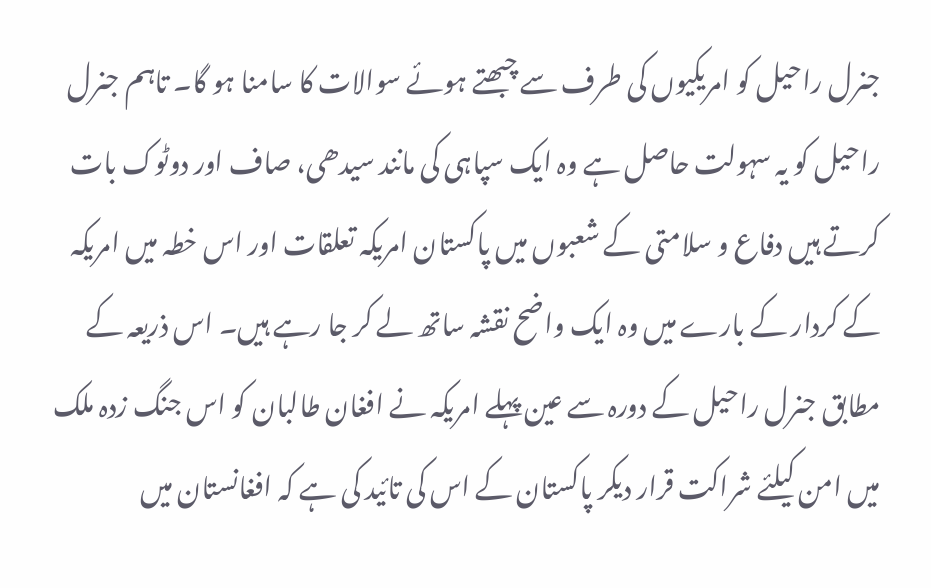جنرل راحیل کو امریکیوں کی طرف سے چبھتے ہوئے سوالات کا سامنا ہو گا۔ تاہم جنرل راحیل کو یہ سہولت حاصل ہے وہ ایک سپاہی کی مانند سیدھی، صاف اور دوٹوک بات کرتے ہیں دفاع و سلامتی کے شعبوں میں پاکستان امریکہ تعلقات اور اس خطہ میں امریکہ کے کردار کے بارے میں وہ ایک واضح نقشہ ساتھ لے کر جا رہے ہیں۔ اس ذریعہ کے مطابق جنرل راحیل کے دورہ سے عین پہلے امریکہ نے افغان طالبان کو اس جنگ زدہ ملک میں امن کیلئے شراکت قرار دیکر پاکستان کے اس کی تائید کی ہے کہ افغانستان میں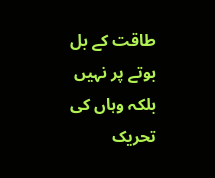طاقت کے بل بوتے پر نہیں بلکہ وہاں کی تحریک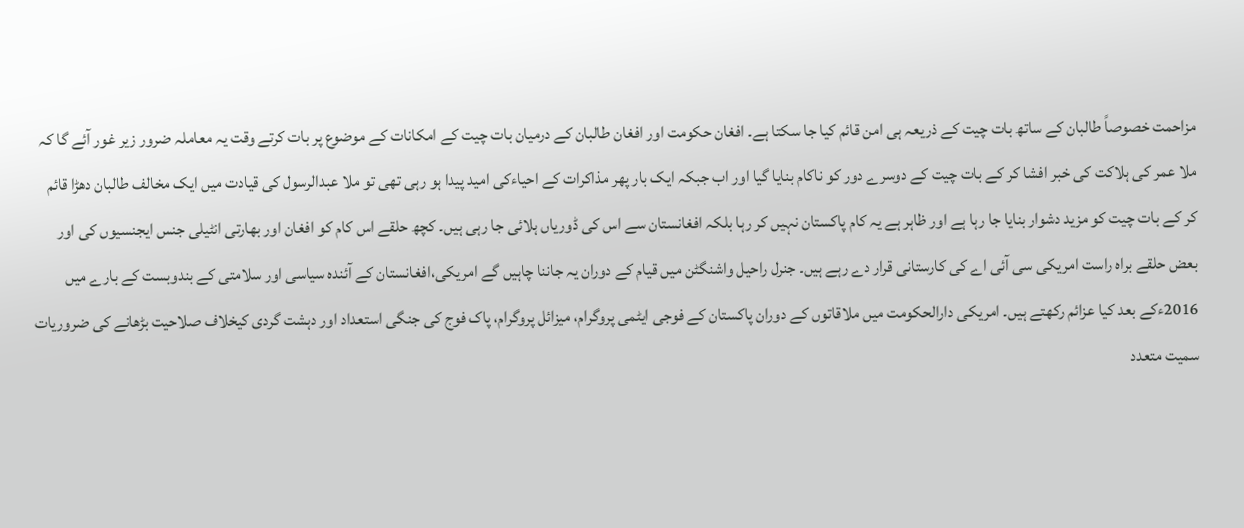مزاحمت خصوصاً طالبان کے ساتھ بات چیت کے ذریعہ ہی امن قائم کیا جا سکتا ہے۔ افغان حکومت اور افغان طالبان کے درمیان بات چیت کے امکانات کے موضوع پر بات کرتے وقت یہ معاملہ ضرور زیر غور آئے گا کہ ملا عمر کی ہلاکت کی خبر افشا کر کے بات چیت کے دوسرے دور کو ناکام بنایا گیا اور اب جبکہ ایک بار پھر مذاکرات کے احیاءکی امید پیدا ہو رہی تھی تو ملا عبدالرسول کی قیادت میں ایک مخالف طالبان دھڑا قائم کر کے بات چیت کو مزید دشوار بنایا جا رہا ہے اور ظاہر ہے یہ کام پاکستان نہیں کر رہا بلکہ افغانستان سے اس کی ڈوریاں ہلائی جا رہی ہیں۔ کچھ حلقے اس کام کو افغان اور بھارتی انٹیلی جنس ایجنسیوں کی اور بعض حلقے براہ راست امریکی سی آئی اے کی کارستانی قرار دے رہے ہیں۔ جنرل راحیل واشنگٹن میں قیام کے دوران یہ جاننا چاہیں گے امریکی،افغانستان کے آئندہ سیاسی اور سلامتی کے بندوبست کے بارے میں 2016ءکے بعد کیا عزائم رکھتے ہیں۔ امریکی دارالحکومت میں ملاقاتوں کے دوران پاکستان کے فوجی ایٹمی پروگرام، میزائل پروگرام، پاک فوج کی جنگی استعداد اور دہشت گردی کیخلاف صلاحیت بڑھانے کی ضروریات سمیت متعدد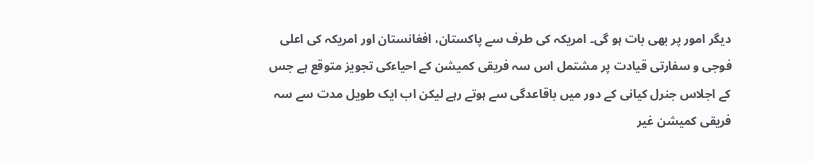دیگر امور پر بھی بات ہو گی۔ امریکہ کی طرف سے پاکستان، افغانستان اور امریکہ کی اعلی فوجی و سفارتی قیادت پر مشتمل اس سہ فریقی کمیشن کے احیاءکی تجویز متوقع ہے جس کے اجلاس جنرل کیانی کے دور میں باقاعدگی سے ہوتے رہے لیکن اب ایک طویل مدت سے سہ فریقی کمیشن غیر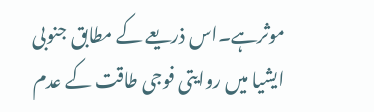موثرہے۔اس ذریعے کے مطابق جنوبی ایشیا میں روایتی فوجی طاقت کے عدم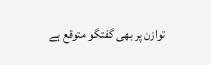توازن پر بھی گفتگو متوقع ہے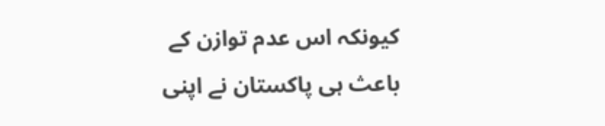کیونکہ اس عدم توازن کے باعث ہی پاکستان نے اپنی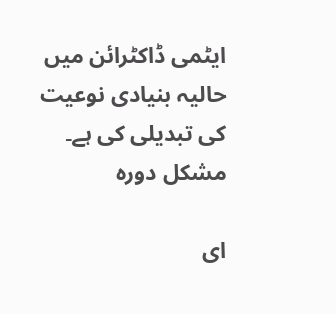ایٹمی ڈاکٹرائن میں حالیہ بنیادی نوعیت کی تبدیلی کی ہے۔
مشکل دورہ

ای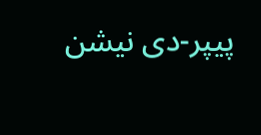پیپر-دی نیشن